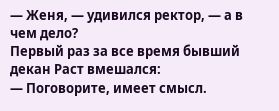— Женя, — удивился ректор, — а в чем дело?
Первый раз за все время бывший декан Раст вмешался:
— Поговорите, имеет смысл.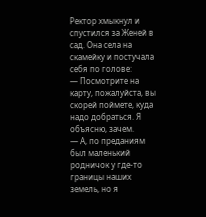Ректор хмыкнул и спустился за Женей в сад. Она села на скамейку и постучала себя по голове:
— Посмотрите на карту, пожалуйста, вы скорей поймете, куда надо добраться. Я объясню, зачем.
— А, по преданиям был маленький родничок у где-то границы наших земель, но я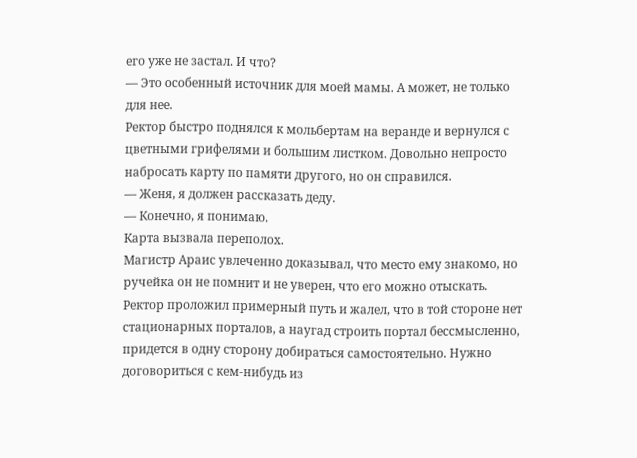его уже не застал. И что?
— Это особенный источник для моей мамы. А может, не только для нее.
Ректор быстро поднялся к мольбертам на веранде и вернулся с цветными грифелями и большим листком. Довольно непросто набросать карту по памяти другого, но он справился.
— Женя, я должен рассказать деду.
— Конечно, я понимаю.
Карта вызвала переполох.
Магистр Араис увлеченно доказывал, что место ему знакомо, но ручейка он не помнит и не уверен, что его можно отыскать.
Ректор проложил примерный путь и жалел, что в той стороне нет стационарных порталов, а наугад строить портал бессмысленно, придется в одну сторону добираться самостоятельно. Нужно договориться с кем-нибудь из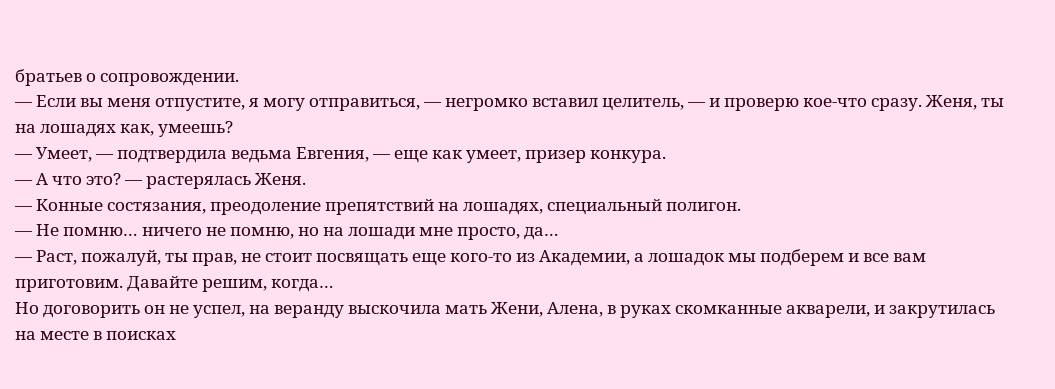братьев о сопровождении.
— Если вы меня отпустите, я могу отправиться, — негромко вставил целитель, — и проверю кое-что сразу. Женя, ты на лошадях как, умеешь?
— Умеет, — подтвердила ведьма Евгения, — еще как умеет, призер конкура.
— А что это? — растерялась Женя.
— Конные состязания, преодоление препятствий на лошадях, специальный полигон.
— Не помню… ничего не помню, но на лошади мне просто, да…
— Раст, пожалуй, ты прав, не стоит посвящать еще кого-то из Академии, а лошадок мы подберем и все вам приготовим. Давайте решим, когда…
Но договорить он не успел, на веранду выскочила мать Жени, Алена, в руках скомканные акварели, и закрутилась на месте в поисках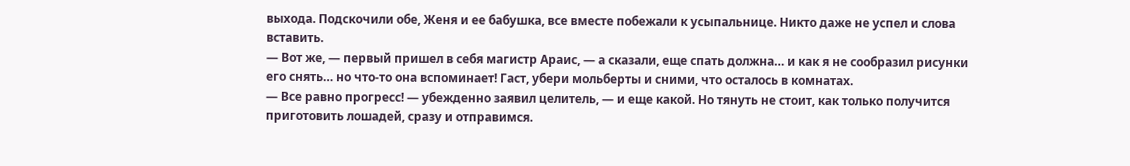выхода. Подскочили обе, Женя и ее бабушка, все вместе побежали к усыпальнице. Никто даже не успел и слова вставить.
— Вот же, — первый пришел в себя магистр Араис, — а сказали, еще спать должна… и как я не сообразил рисунки его снять… но что-то она вспоминает! Гаст, убери мольберты и сними, что осталось в комнатах.
— Все равно прогресс! — убежденно заявил целитель, — и еще какой. Но тянуть не стоит, как только получится приготовить лошадей, сразу и отправимся.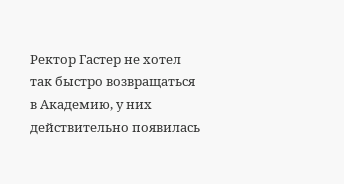Ректор Гастер не хотел так быстро возвращаться в Академию, у них действительно появилась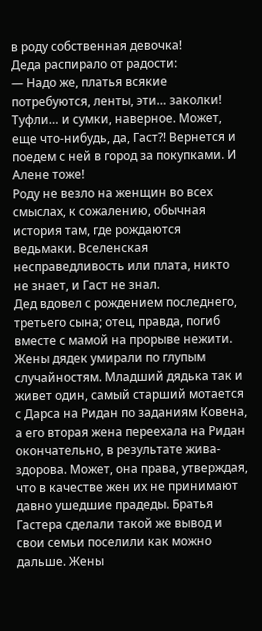в роду собственная девочка!
Деда распирало от радости:
— Надо же, платья всякие потребуются, ленты, эти… заколки! Туфли… и сумки, наверное. Может, еще что-нибудь, да, Гаст?! Вернется и поедем с ней в город за покупками. И Алене тоже!
Роду не везло на женщин во всех смыслах, к сожалению, обычная история там, где рождаются ведьмаки. Вселенская несправедливость или плата, никто не знает, и Гаст не знал.
Дед вдовел с рождением последнего, третьего сына; отец, правда, погиб вместе с мамой на прорыве нежити. Жены дядек умирали по глупым случайностям. Младший дядька так и живет один, самый старший мотается с Дарса на Ридан по заданиям Ковена, а его вторая жена переехала на Ридан окончательно, в результате жива-здорова. Может, она права, утверждая, что в качестве жен их не принимают давно ушедшие прадеды. Братья Гастера сделали такой же вывод и свои семьи поселили как можно дальше. Жены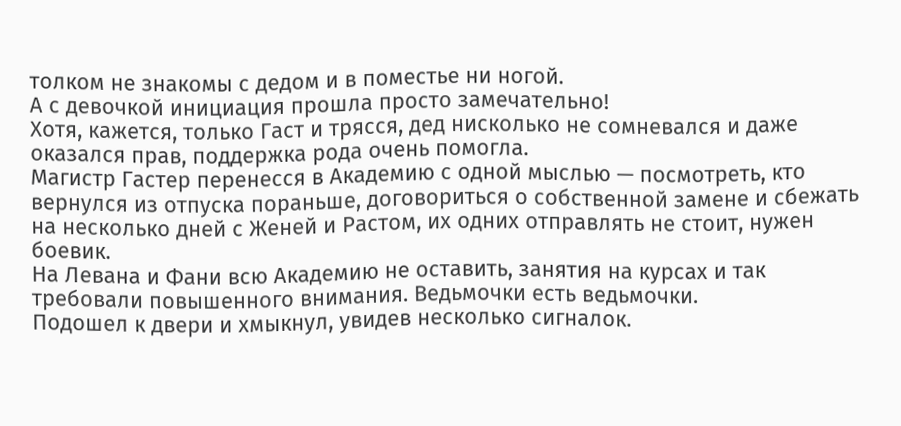толком не знакомы с дедом и в поместье ни ногой.
А с девочкой инициация прошла просто замечательно!
Хотя, кажется, только Гаст и трясся, дед нисколько не сомневался и даже оказался прав, поддержка рода очень помогла.
Магистр Гастер перенесся в Академию с одной мыслью — посмотреть, кто вернулся из отпуска пораньше, договориться о собственной замене и сбежать на несколько дней с Женей и Растом, их одних отправлять не стоит, нужен боевик.
На Левана и Фани всю Академию не оставить, занятия на курсах и так требовали повышенного внимания. Ведьмочки есть ведьмочки.
Подошел к двери и хмыкнул, увидев несколько сигналок.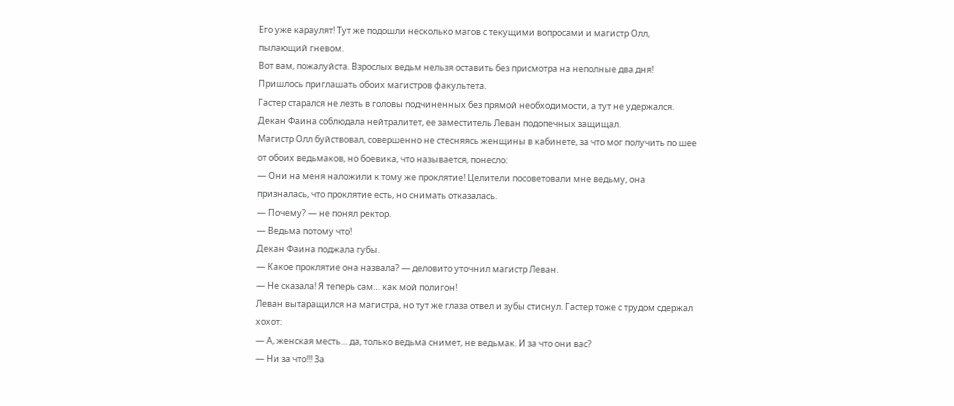Его уже караулят! Тут же подошли несколько магов с текущими вопросами и магистр Олл, пылающий гневом.
Вот вам, пожалуйста. Взрослых ведьм нельзя оставить без присмотра на неполные два дня! Пришлось приглашать обоих магистров факультета.
Гастер старался не лезть в головы подчиненных без прямой необходимости, а тут не удержался. Декан Фаина соблюдала нейтралитет, ее заместитель Леван подопечных защищал.
Магистр Олл буйствовал, совершенно не стесняясь женщины в кабинете, за что мог получить по шее от обоих ведьмаков, но боевика, что называется, понесло:
— Они на меня наложили к тому же проклятие! Целители посоветовали мне ведьму, она призналась, что проклятие есть, но снимать отказалась.
— Почему? — не понял ректор.
— Ведьма потому что!
Декан Фаина поджала губы.
— Какое проклятие она назвала? — деловито уточнил магистр Леван.
— Не сказала! Я теперь сам… как мой полигон!
Леван вытаращился на магистра, но тут же глаза отвел и зубы стиснул. Гастер тоже с трудом сдержал хохот:
— А, женская месть… да, только ведьма снимет, не ведьмак. И за что они вас?
— Ни за что!!! За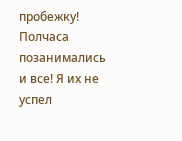пробежку! Полчаса позанимались и все! Я их не успел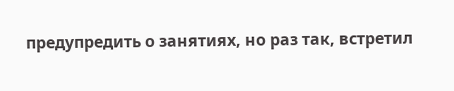предупредить о занятиях, но раз так, встретил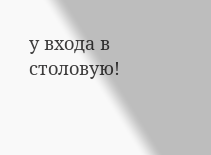у входа в столовую!